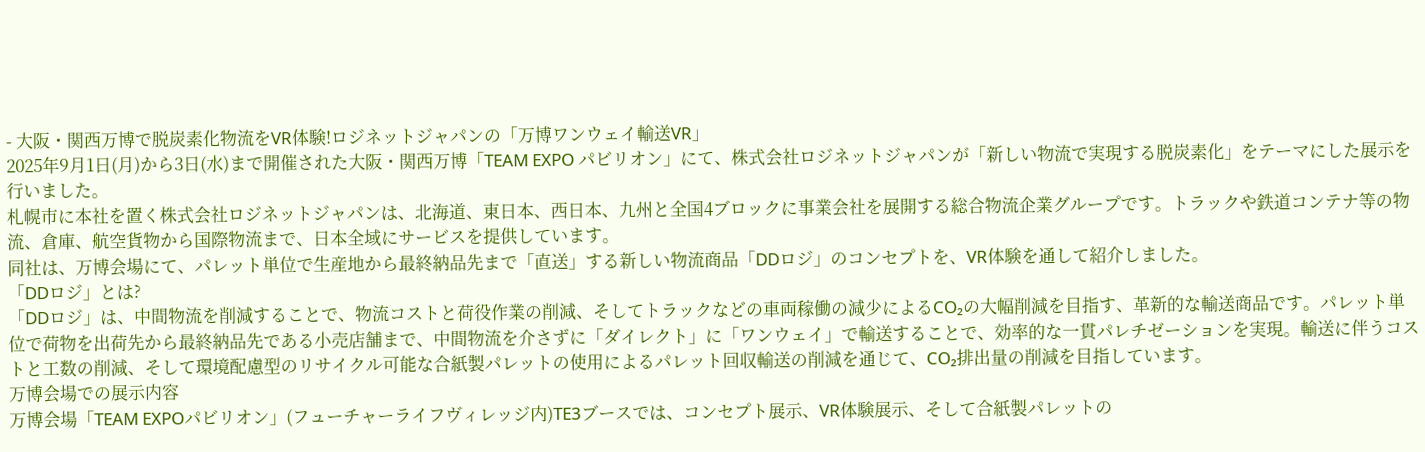- 大阪・関西万博で脱炭素化物流をVR体験!ロジネットジャパンの「万博ワンウェイ輸送VR」
2025年9月1日(月)から3日(水)まで開催された大阪・関西万博「TEAM EXPO パビリオン」にて、株式会社ロジネットジャパンが「新しい物流で実現する脱炭素化」をテーマにした展示を行いました。
札幌市に本社を置く株式会社ロジネットジャパンは、北海道、東日本、西日本、九州と全国4ブロックに事業会社を展開する総合物流企業グループです。トラックや鉄道コンテナ等の物流、倉庫、航空貨物から国際物流まで、日本全域にサービスを提供しています。
同社は、万博会場にて、パレット単位で生産地から最終納品先まで「直送」する新しい物流商品「DDロジ」のコンセプトを、VR体験を通して紹介しました。
「DDロジ」とは?
「DDロジ」は、中間物流を削減することで、物流コストと荷役作業の削減、そしてトラックなどの車両稼働の減少によるCO₂の大幅削減を目指す、革新的な輸送商品です。パレット単位で荷物を出荷先から最終納品先である小売店舗まで、中間物流を介さずに「ダイレクト」に「ワンウェイ」で輸送することで、効率的な一貫パレチゼーションを実現。輸送に伴うコストと工数の削減、そして環境配慮型のリサイクル可能な合紙製パレットの使用によるパレット回収輸送の削減を通じて、CO₂排出量の削減を目指しています。
万博会場での展示内容
万博会場「TEAM EXPOパビリオン」(フューチャーライフヴィレッジ内)TE3ブースでは、コンセプト展示、VR体験展示、そして合紙製パレットの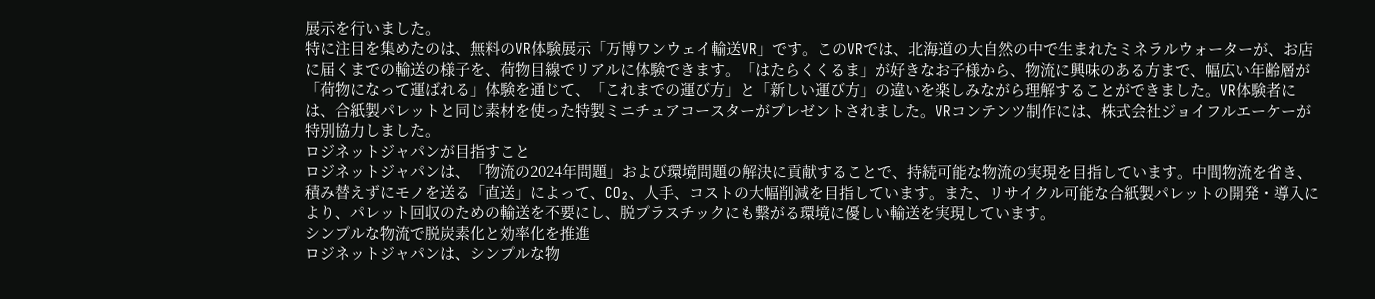展示を行いました。
特に注目を集めたのは、無料のVR体験展示「万博ワンウェイ輸送VR」です。このVRでは、北海道の大自然の中で生まれたミネラルウォーターが、お店に届くまでの輸送の様子を、荷物目線でリアルに体験できます。「はたらくくるま」が好きなお子様から、物流に興味のある方まで、幅広い年齢層が「荷物になって運ばれる」体験を通じて、「これまでの運び方」と「新しい運び方」の違いを楽しみながら理解することができました。VR体験者には、合紙製パレットと同じ素材を使った特製ミニチュアコースターがプレゼントされました。VRコンテンツ制作には、株式会社ジョイフルエーケーが特別協力しました。
ロジネットジャパンが目指すこと
ロジネットジャパンは、「物流の2024年問題」および環境問題の解決に貢献することで、持続可能な物流の実現を目指しています。中間物流を省き、積み替えずにモノを送る「直送」によって、CO₂、人手、コストの大幅削減を目指しています。また、リサイクル可能な合紙製パレットの開発・導入により、パレット回収のための輸送を不要にし、脱プラスチックにも繋がる環境に優しい輸送を実現しています。
シンプルな物流で脱炭素化と効率化を推進
ロジネットジャパンは、シンプルな物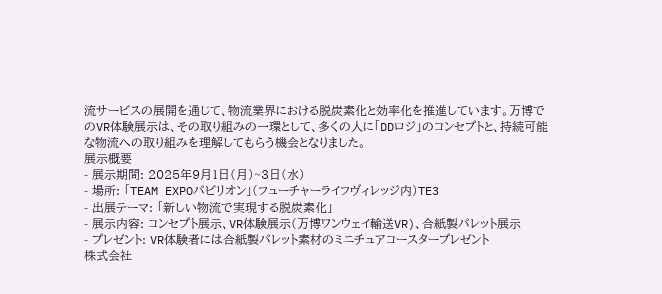流サービスの展開を通じて、物流業界における脱炭素化と効率化を推進しています。万博でのVR体験展示は、その取り組みの一環として、多くの人に「DDロジ」のコンセプトと、持続可能な物流への取り組みを理解してもらう機会となりました。
展示概要
- 展示期間: 2025年9月1日(月)~3日(水)
- 場所: 「TEAM EXPOパビリオン」(フューチャーライフヴィレッジ内)TE3
- 出展テーマ: 「新しい物流で実現する脱炭素化」
- 展示内容: コンセプト展示、VR体験展示(万博ワンウェイ輸送VR)、合紙製パレット展示
- プレゼント: VR体験者には合紙製パレット素材のミニチュアコースタープレゼント
株式会社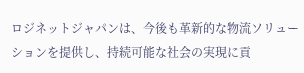ロジネットジャパンは、今後も革新的な物流ソリューションを提供し、持続可能な社会の実現に貢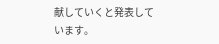献していくと発表しています。